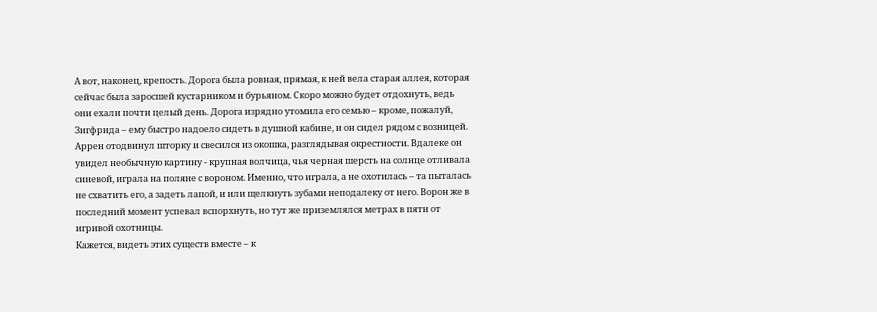А вот, наконец, крепость. Дорога была ровная, прямая, к ней вела старая аллея, которая сейчас была заросшей кустарником и бурьяном. Скоро можно будет отдохнуть, ведь они ехали почти целый день. Дорога изрядно утомила его семью – кроме, пожалуй, Зигфрида – ему быстро надоело сидеть в душной кабине, и он сидел рядом с возницей.
Аррен отодвинул шторку и свесился из окошка, разглядывая окрестности. Вдалеке он увидел необычную картину - крупная волчица, чья черная шерсть на солнце отливала синевой, играла на поляне с вороном. Именно, что играла, а не охотилась – та пыталась не схватить его, а задеть лапой, и или щелкнуть зубами неподалеку от него. Ворон же в последний момент успевал вспорхнуть, но тут же приземлялся метрах в пяти от игривой охотницы.
Кажется, видеть этих существ вместе – к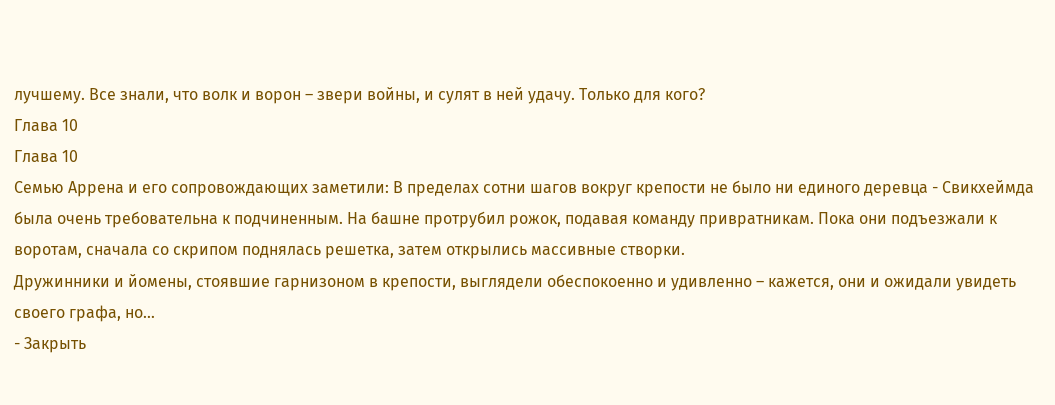лучшему. Все знали, что волк и ворон – звери войны, и сулят в ней удачу. Только для кого?
Глава 10
Глава 10
Семью Аррена и его сопровождающих заметили: В пределах сотни шагов вокруг крепости не было ни единого деревца - Свикхеймда была очень требовательна к подчиненным. На башне протрубил рожок, подавая команду привратникам. Пока они подъезжали к воротам, сначала со скрипом поднялась решетка, затем открылись массивные створки.
Дружинники и йомены, стоявшие гарнизоном в крепости, выглядели обеспокоенно и удивленно – кажется, они и ожидали увидеть своего графа, но…
- Закрыть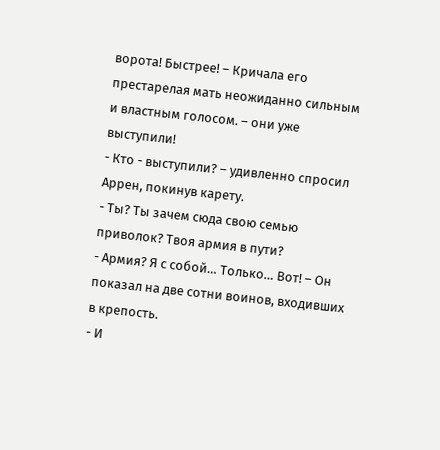ворота! Быстрее! – Кричала его престарелая мать неожиданно сильным и властным голосом. – они уже выступили!
- Кто - выступили? – удивленно спросил Аррен, покинув карету.
- Ты? Ты зачем сюда свою семью приволок? Твоя армия в пути?
- Армия? Я с собой… Только… Вот! – Он показал на две сотни воинов, входивших в крепость.
- И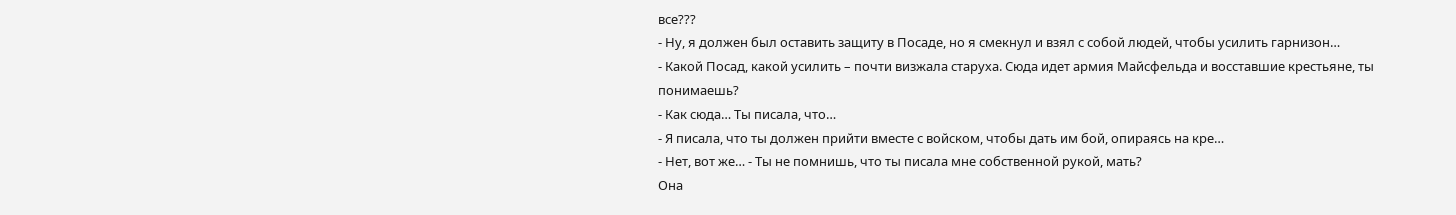все???
- Ну, я должен был оставить защиту в Посаде, но я смекнул и взял с собой людей, чтобы усилить гарнизон…
- Какой Посад, какой усилить – почти визжала старуха. Сюда идет армия Майсфельда и восставшие крестьяне, ты понимаешь?
- Как сюда… Ты писала, что…
- Я писала, что ты должен прийти вместе с войском, чтобы дать им бой, опираясь на кре…
- Нет, вот же… - Ты не помнишь, что ты писала мне собственной рукой, мать?
Она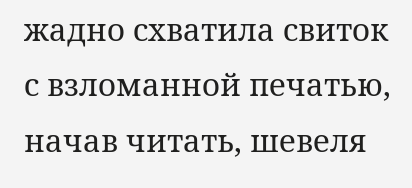жадно схватила свиток с взломанной печатью, начав читать, шевеля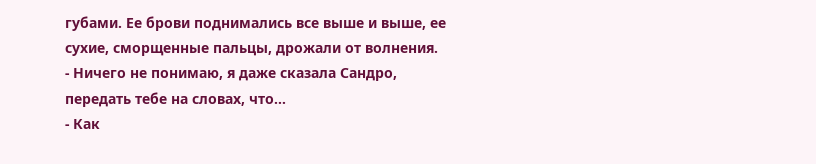губами. Ее брови поднимались все выше и выше, ее сухие, сморщенные пальцы, дрожали от волнения.
- Ничего не понимаю, я даже сказала Сандро, передать тебе на словах, что…
- Как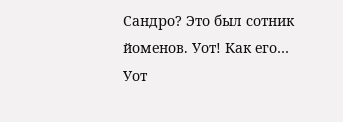Сандро? Это был сотник йоменов. Уот! Как его… Уот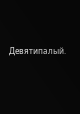Девятипалый.